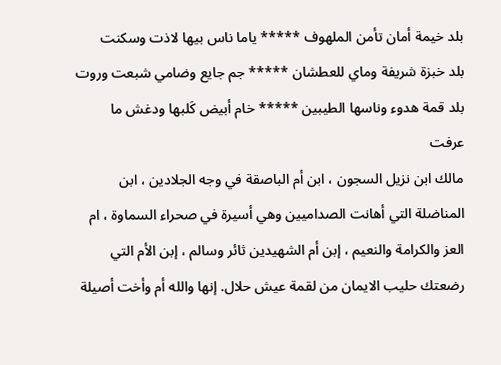بلد خيمة أمان تأمن الملهوف ***** ياما ناس بيها لاذت وسكنت
بلد خبزة شريفة وماي للعطشان ***** جم جايع وضامي شبعت وروت
بلد قمة هدوء وناسها الطيبين ***** خام أبيض كَلبها ودغش ما عرفت
مالك ابن نزيل السجون ، ابن أم الباصقة في وجه الجلادين ، ابن المناضلة التي أهانت الصداميين وهي أسيرة في صحراء السماوة ، ام العز والكرامة والنعيم ، إبن أم الشهيدين ثائر وسالم ، إبن الأم التي رضعتك حليب الايمان من لقمة عيش حلال. إنها والله أم وأخت أصيلة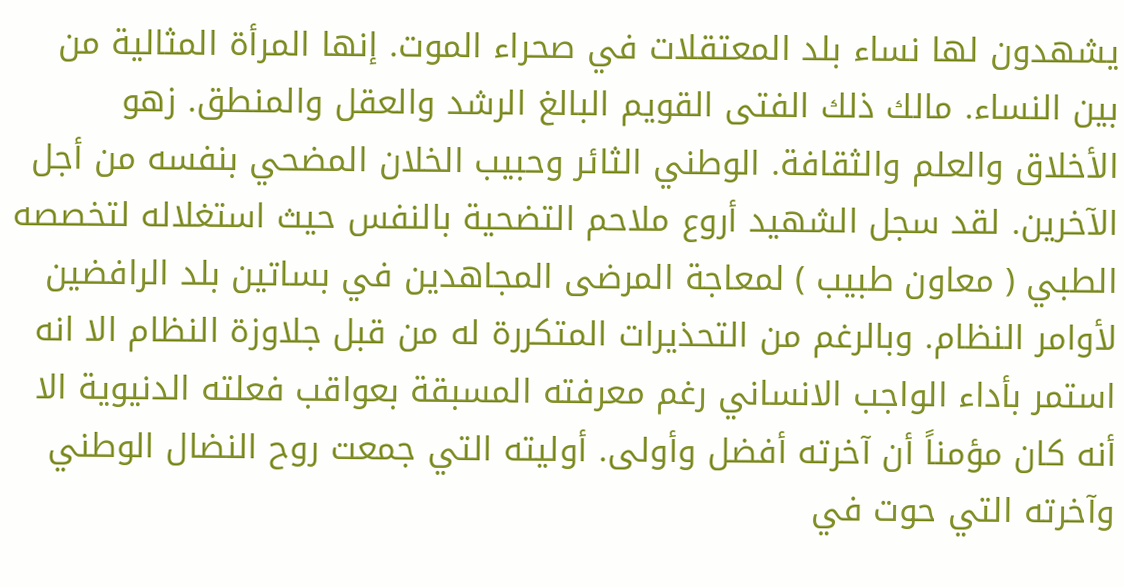يشهدون لها نساء بلد المعتقلات في صحراء الموت. إنها المرأة المثالية من بين النساء. مالك ذلك الفتى القويم البالغ الرشد والعقل والمنطق. زهو الأخلاق والعلم والثقافة. الوطني الثائر وحبيب الخلان المضحي بنفسه من أجل الآخرين. لقد سجل الشهيد أروع ملاحم التضحية بالنفس حيث استغلاله لتخصصه الطبي ( معاون طبيب ) لمعاجة المرضى المجاهدين في بساتين بلد الرافضين لأوامر النظام. وبالرغم من التحذيرات المتكررة له من قبل جلاوزة النظام الا انه استمر بأداء الواجب الانساني رغم معرفته المسبقة بعواقب فعلته الدنيوية الا أنه كان مؤمناً أن آخرته أفضل وأولى. أوليته التي جمعت روح النضال الوطني وآخرته التي حوت في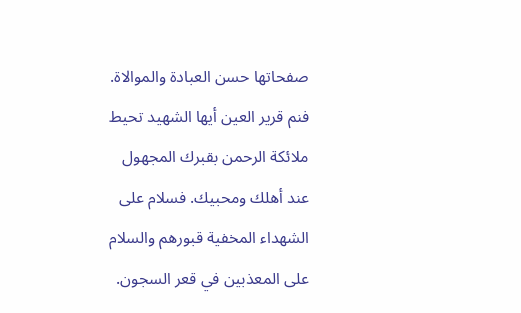صفحاتها حسن العبادة والموالاة. فنم قرير العين أيها الشهيد تحيط ملائكة الرحمن بقبرك المجهول عند أهلك ومحبيك. فسلام على الشهداء المخفية قبورهم والسلام على المعذبين في قعر السجون.